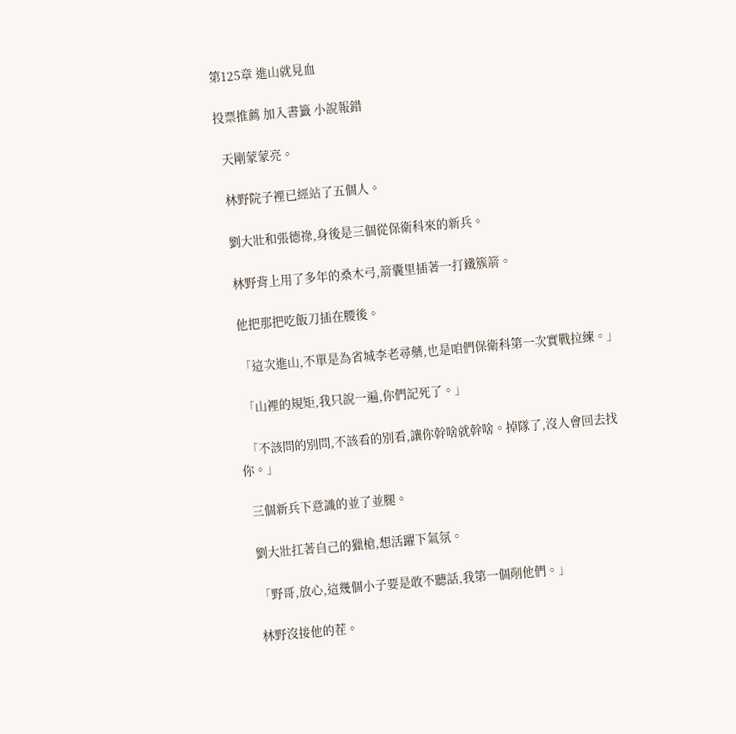第125章 進山就見血

投票推薦 加入書籤 小說報錯

  天剛蒙蒙亮。

  林野院子裡已經站了五個人。

  劉大壯和張德祿,身後是三個從保衛科來的新兵。

  林野背上用了多年的桑木弓,箭囊里插著一打鐵簇箭。

  他把那把吃飯刀插在腰後。

  「這次進山,不單是為省城李老尋藥,也是咱們保衛科第一次實戰拉練。」

  「山裡的規矩,我只說一遍,你們記死了。」

  「不該問的別問,不該看的別看,讓你幹啥就幹啥。掉隊了,沒人會回去找你。」

  三個新兵下意識的並了並腿。

  劉大壯扛著自己的獵槍,想活躍下氣氛。

  「野哥,放心,這幾個小子要是敢不聽話,我第一個削他們。」

  林野沒接他的茬。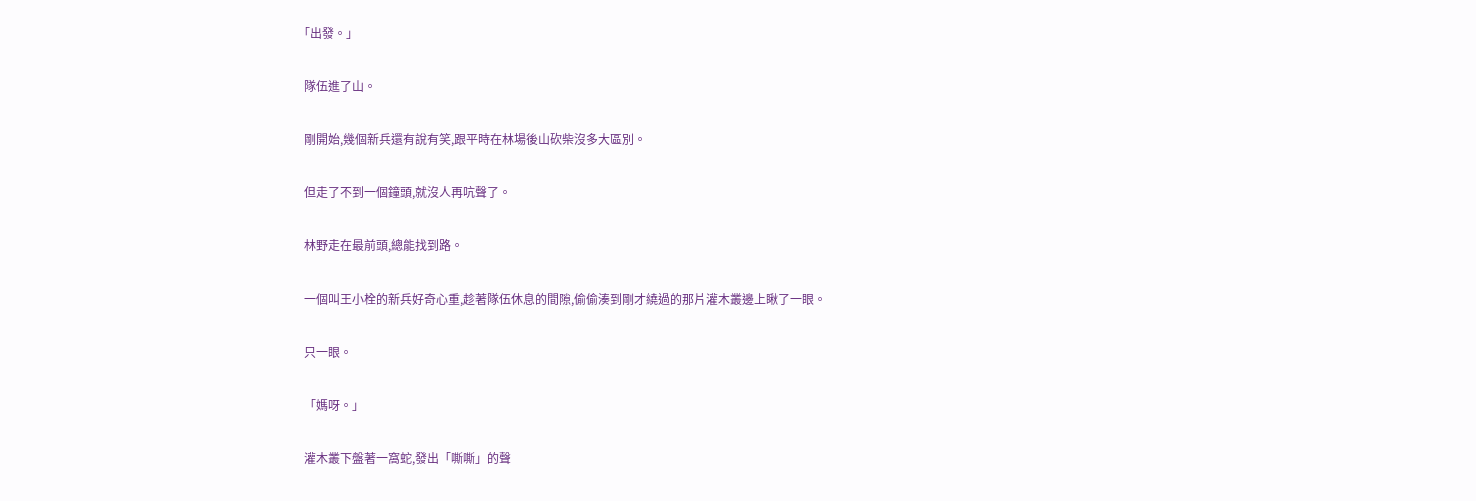「出發。」

  隊伍進了山。

  剛開始,幾個新兵還有說有笑,跟平時在林場後山砍柴沒多大區別。

  但走了不到一個鐘頭,就沒人再吭聲了。

  林野走在最前頭,總能找到路。

  一個叫王小栓的新兵好奇心重,趁著隊伍休息的間隙,偷偷湊到剛才繞過的那片灌木叢邊上瞅了一眼。

  只一眼。

  「媽呀。」

  灌木叢下盤著一窩蛇,發出「嘶嘶」的聲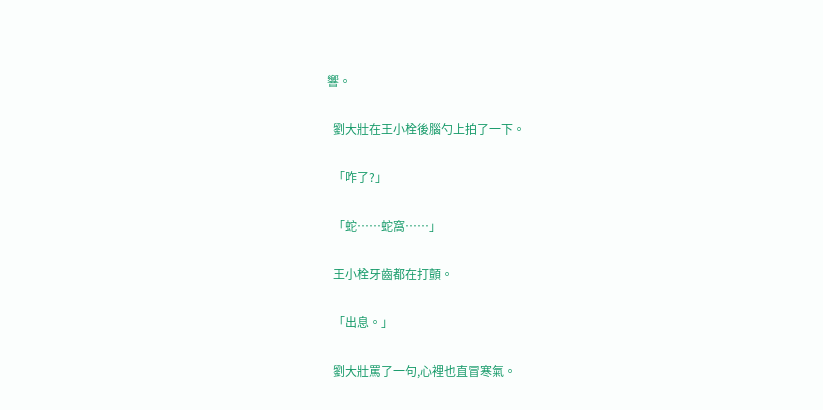響。

  劉大壯在王小栓後腦勺上拍了一下。

  「咋了?」

  「蛇……蛇窩……」

  王小栓牙齒都在打顫。

  「出息。」

  劉大壯罵了一句,心裡也直冒寒氣。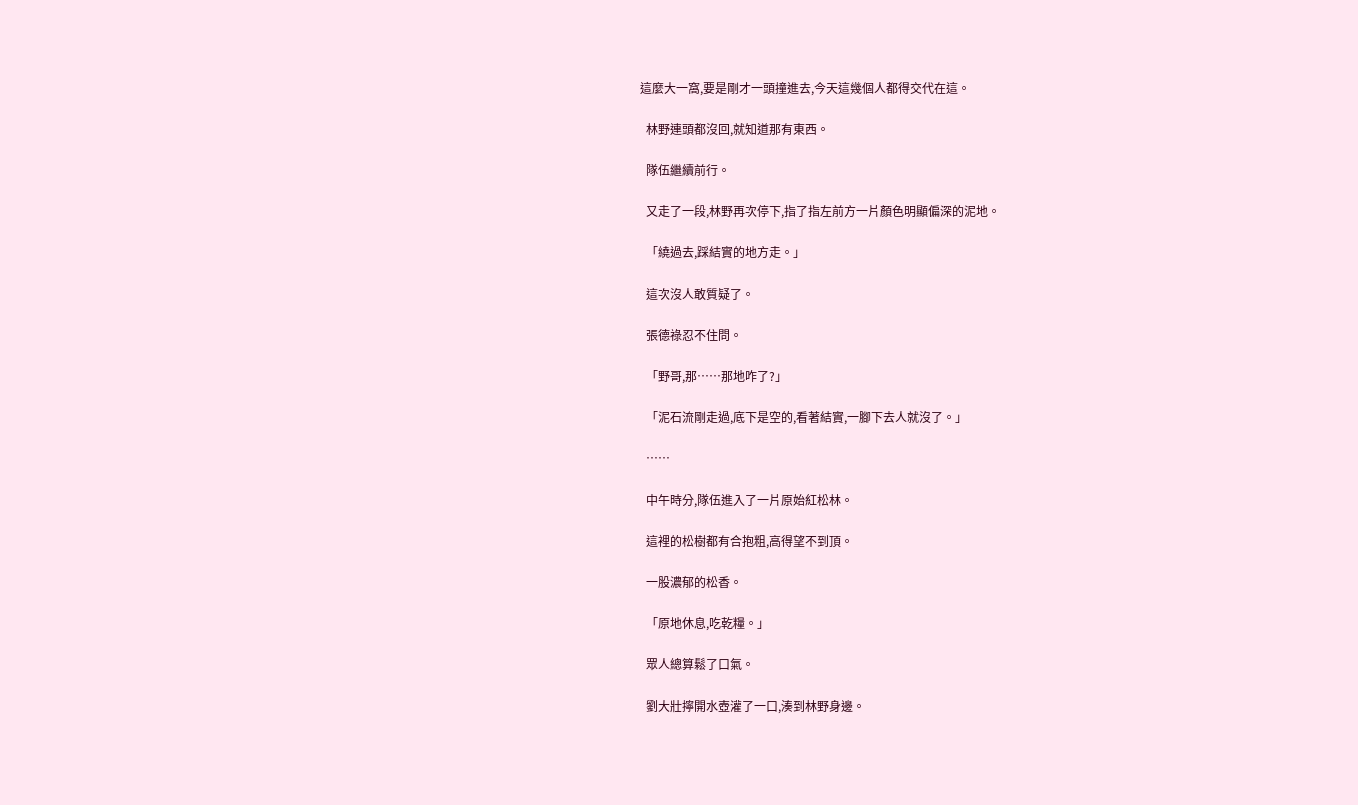這麼大一窩,要是剛才一頭撞進去,今天這幾個人都得交代在這。

  林野連頭都沒回,就知道那有東西。

  隊伍繼續前行。

  又走了一段,林野再次停下,指了指左前方一片顏色明顯偏深的泥地。

  「繞過去,踩結實的地方走。」

  這次沒人敢質疑了。

  張德祿忍不住問。

  「野哥,那……那地咋了?」

  「泥石流剛走過,底下是空的,看著結實,一腳下去人就沒了。」

  ……

  中午時分,隊伍進入了一片原始紅松林。

  這裡的松樹都有合抱粗,高得望不到頂。

  一股濃郁的松香。

  「原地休息,吃乾糧。」

  眾人總算鬆了口氣。

  劉大壯擰開水壺灌了一口,湊到林野身邊。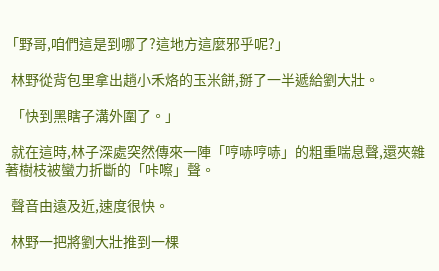「野哥,咱們這是到哪了?這地方這麼邪乎呢?」

  林野從背包里拿出趙小禾烙的玉米餅,掰了一半遞給劉大壯。

  「快到黑瞎子溝外圍了。」

  就在這時,林子深處突然傳來一陣「哼哧哼哧」的粗重喘息聲,還夾雜著樹枝被蠻力折斷的「咔嚓」聲。

  聲音由遠及近,速度很快。

  林野一把將劉大壯推到一棵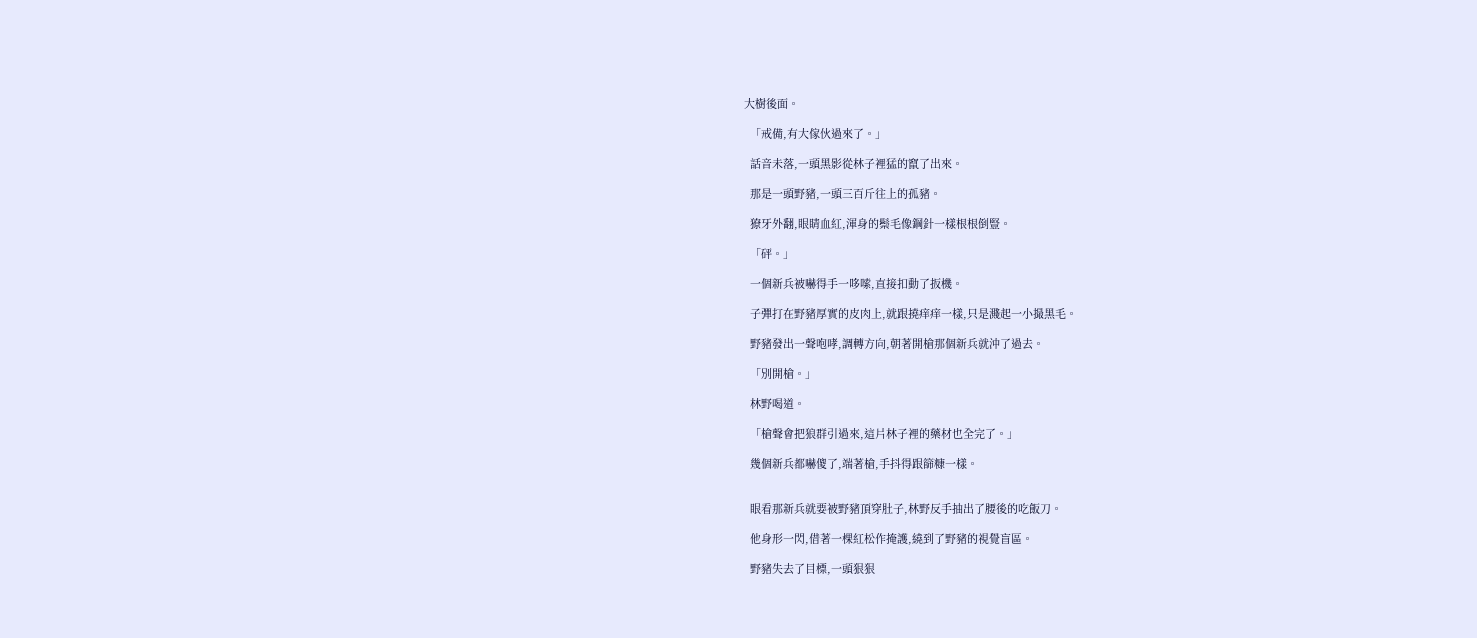大樹後面。

  「戒備,有大傢伙過來了。」

  話音未落,一頭黑影從林子裡猛的竄了出來。

  那是一頭野豬,一頭三百斤往上的孤豬。

  獠牙外翻,眼睛血紅,渾身的鬃毛像鋼針一樣根根倒豎。

  「砰。」

  一個新兵被嚇得手一哆嗦,直接扣動了扳機。

  子彈打在野豬厚實的皮肉上,就跟撓痒痒一樣,只是濺起一小撮黑毛。

  野豬發出一聲咆哮,調轉方向,朝著開槍那個新兵就沖了過去。

  「別開槍。」

  林野喝道。

  「槍聲會把狼群引過來,這片林子裡的藥材也全完了。」

  幾個新兵都嚇傻了,端著槍,手抖得跟篩糠一樣。


  眼看那新兵就要被野豬頂穿肚子,林野反手抽出了腰後的吃飯刀。

  他身形一閃,借著一棵紅松作掩護,繞到了野豬的視覺盲區。

  野豬失去了目標,一頭狠狠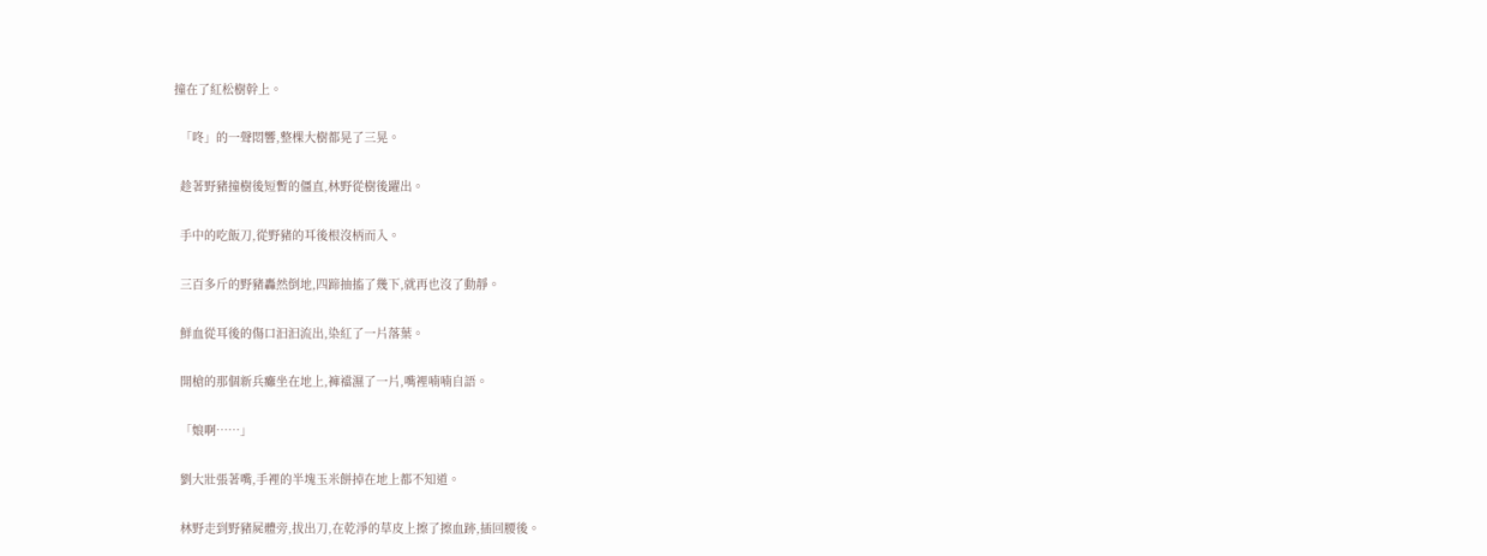撞在了紅松樹幹上。

  「咚」的一聲悶響,整棵大樹都晃了三晃。

  趁著野豬撞樹後短暫的僵直,林野從樹後躍出。

  手中的吃飯刀,從野豬的耳後根沒柄而入。

  三百多斤的野豬轟然倒地,四蹄抽搐了幾下,就再也沒了動靜。

  鮮血從耳後的傷口汩汩流出,染紅了一片落葉。

  開槍的那個新兵癱坐在地上,褲襠濕了一片,嘴裡喃喃自語。

  「娘啊……」

  劉大壯張著嘴,手裡的半塊玉米餅掉在地上都不知道。

  林野走到野豬屍體旁,拔出刀,在乾淨的草皮上擦了擦血跡,插回腰後。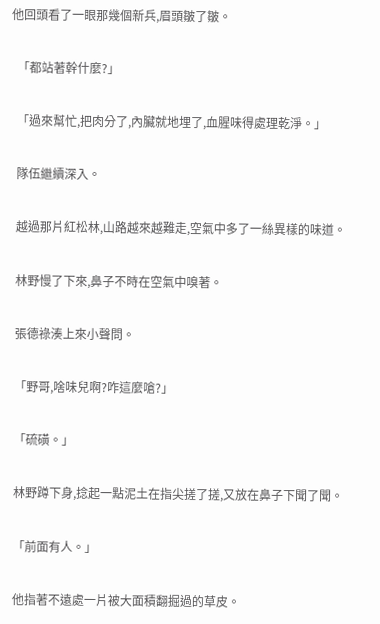他回頭看了一眼那幾個新兵,眉頭皺了皺。

  「都站著幹什麼?」

  「過來幫忙,把肉分了,內臟就地埋了,血腥味得處理乾淨。」

  隊伍繼續深入。

  越過那片紅松林,山路越來越難走,空氣中多了一絲異樣的味道。

  林野慢了下來,鼻子不時在空氣中嗅著。

  張德祿湊上來小聲問。

  「野哥,啥味兒啊?咋這麼嗆?」

  「硫磺。」

  林野蹲下身,捻起一點泥土在指尖搓了搓,又放在鼻子下聞了聞。

  「前面有人。」

  他指著不遠處一片被大面積翻掘過的草皮。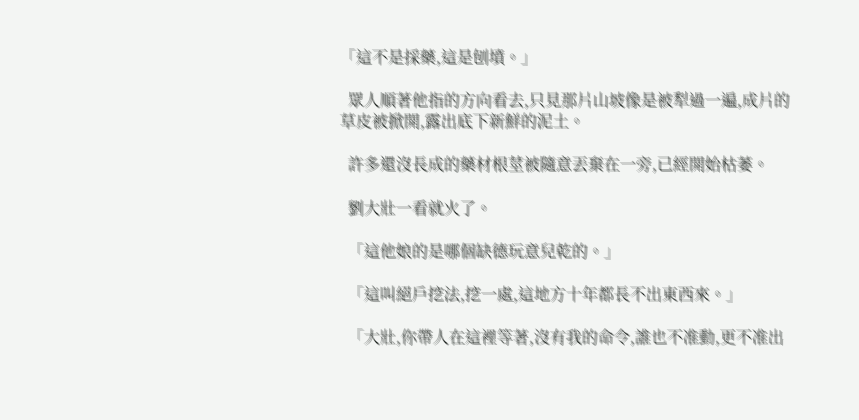「這不是採藥,這是刨墳。」

  眾人順著他指的方向看去,只見那片山坡像是被犁過一遍,成片的草皮被掀開,露出底下新鮮的泥土。

  許多還沒長成的藥材根莖被隨意丟棄在一旁,已經開始枯萎。

  劉大壯一看就火了。

  「這他娘的是哪個缺德玩意兒乾的。」

  「這叫絕戶挖法,挖一處,這地方十年都長不出東西來。」

  「大壯,你帶人在這裡等著,沒有我的命令,誰也不准動,更不准出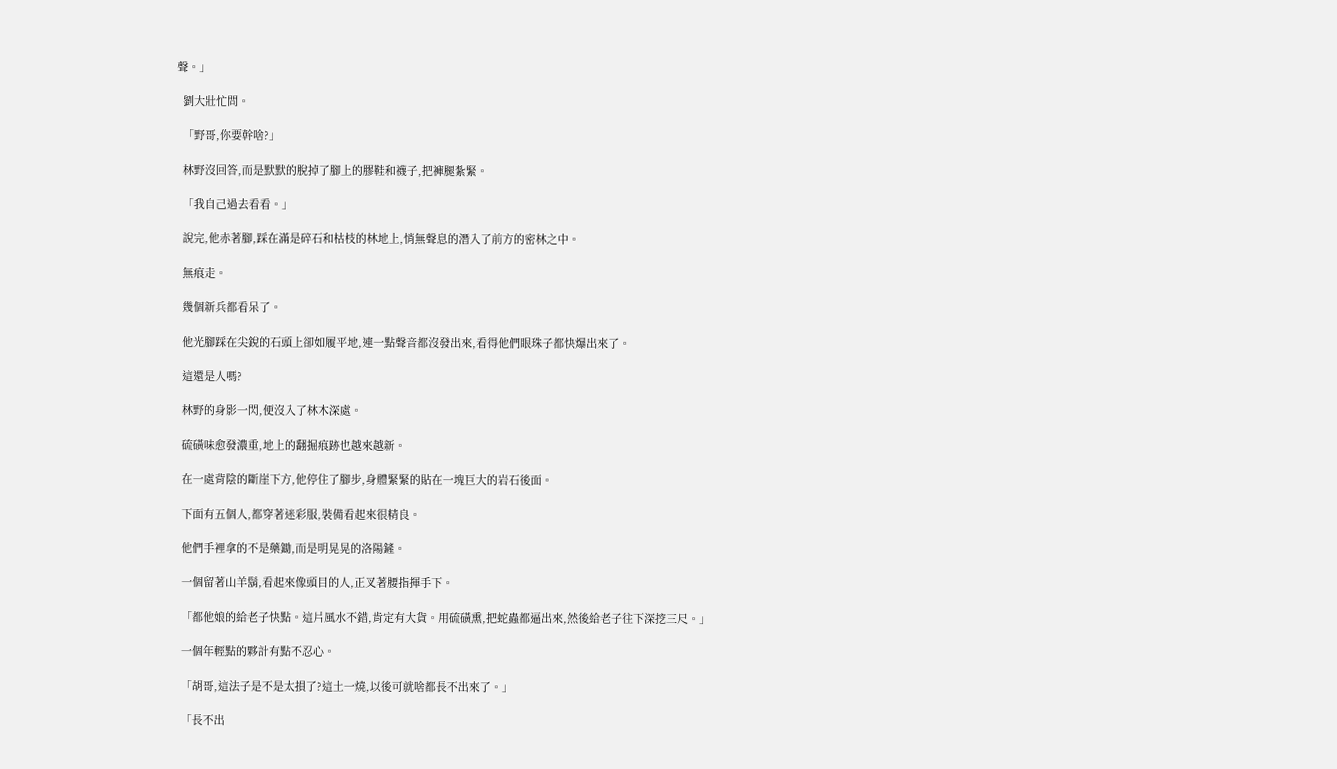聲。」

  劉大壯忙問。

  「野哥,你要幹啥?」

  林野沒回答,而是默默的脫掉了腳上的膠鞋和襪子,把褲腿紮緊。

  「我自己過去看看。」

  說完,他赤著腳,踩在滿是碎石和枯枝的林地上,悄無聲息的潛入了前方的密林之中。

  無痕走。

  幾個新兵都看呆了。

  他光腳踩在尖銳的石頭上卻如履平地,連一點聲音都沒發出來,看得他們眼珠子都快爆出來了。

  這還是人嗎?

  林野的身影一閃,便沒入了林木深處。

  硫磺味愈發濃重,地上的翻掘痕跡也越來越新。

  在一處背陰的斷崖下方,他停住了腳步,身體緊緊的貼在一塊巨大的岩石後面。

  下面有五個人,都穿著迷彩服,裝備看起來很精良。

  他們手裡拿的不是藥鋤,而是明晃晃的洛陽鏟。

  一個留著山羊鬍,看起來像頭目的人,正叉著腰指揮手下。

  「都他娘的給老子快點。這片風水不錯,肯定有大貨。用硫磺熏,把蛇蟲都逼出來,然後給老子往下深挖三尺。」

  一個年輕點的夥計有點不忍心。

  「胡哥,這法子是不是太損了?這土一燒,以後可就啥都長不出來了。」

  「長不出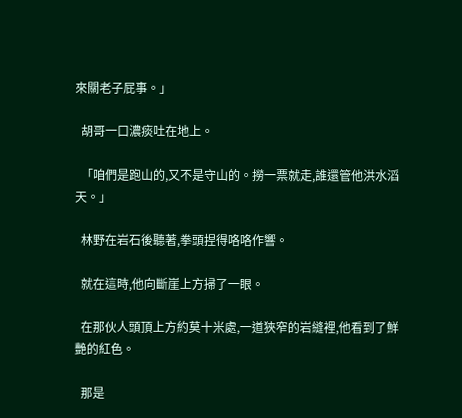來關老子屁事。」

  胡哥一口濃痰吐在地上。

  「咱們是跑山的,又不是守山的。撈一票就走,誰還管他洪水滔天。」

  林野在岩石後聽著,拳頭捏得咯咯作響。

  就在這時,他向斷崖上方掃了一眼。

  在那伙人頭頂上方約莫十米處,一道狹窄的岩縫裡,他看到了鮮艷的紅色。

  那是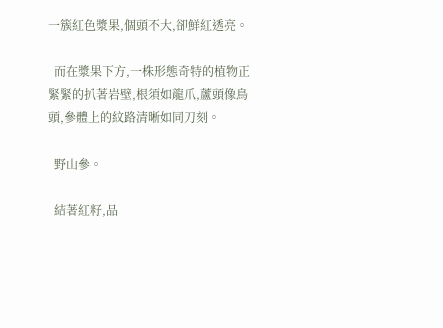一簇紅色漿果,個頭不大,卻鮮紅透亮。

  而在漿果下方,一株形態奇特的植物正緊緊的扒著岩壁,根須如龍爪,蘆頭像鳥頭,參體上的紋路清晰如同刀刻。

  野山參。

  結著紅籽,品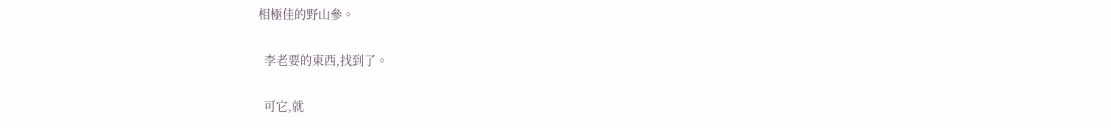相極佳的野山參。

  李老要的東西,找到了。

  可它,就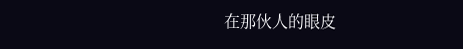在那伙人的眼皮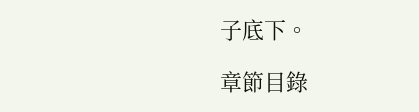子底下。

章節目錄